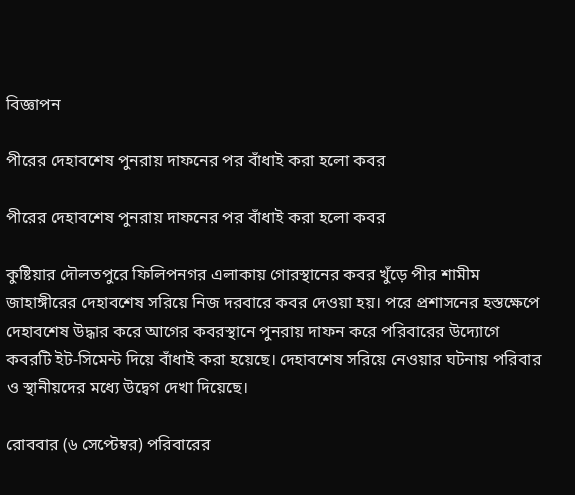বিজ্ঞাপন

পীরের দেহাবশেষ পুনরায় দাফনের পর বাঁধাই করা হলো কবর

পীরের দেহাবশেষ পুনরায় দাফনের পর বাঁধাই করা হলো কবর

কুষ্টিয়ার দৌলতপুরে ফিলিপনগর এলাকায় গোরস্থানের কবর খুঁড়ে পীর শামীম জাহাঙ্গীরের দেহাবশেষ সরিয়ে নিজ দরবারে কবর দেওয়া হয়। পরে প্রশাসনের হস্তক্ষেপে দেহাবশেষ উদ্ধার করে আগের কবরস্থানে পুনরায় দাফন করে পরিবারের উদ্যোগে কবরটি ইট-সিমেন্ট দিয়ে বাঁধাই করা হয়েছে। দেহাবশেষ সরিয়ে নেওয়ার ঘটনায় পরিবার ও স্থানীয়দের মধ্যে উদ্বেগ দেখা দিয়েছে।

রোববার (৬ সেপ্টেম্বর) পরিবারের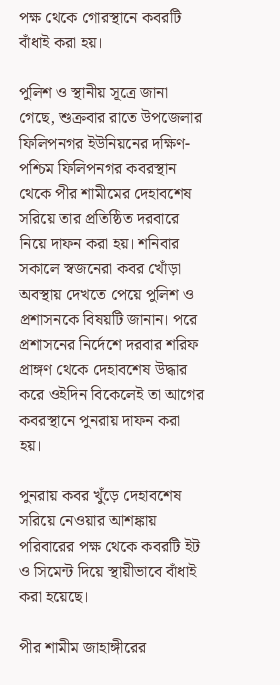পক্ষ থেকে গোরস্থানে কবরটি বাঁধাই করা হয়।

পুলিশ ও স্থানীয় সূত্রে জানা গেছে, শুক্রবার রাতে উপজেলার ফিলিপনগর ইউনিয়নের দক্ষিণ-পশ্চিম ফিলিপনগর কবরস্থান থেকে পীর শামীমের দেহাবশেষ সরিয়ে তার প্রতিষ্ঠিত দরবারে নিয়ে দাফন করা হয়। শনিবার সকালে স্বজনেরা কবর খোঁড়া অবস্থায় দেখতে পেয়ে পুলিশ ও প্রশাসনকে বিষয়টি জানান। পরে প্রশাসনের নির্দেশে দরবার শরিফ প্রাঙ্গণ থেকে দেহাবশেষ উদ্ধার করে ওইদিন বিকেলেই তা আগের কবরস্থানে পুনরায় দাফন করা হয়।

পুনরায় কবর খুঁড়ে দেহাবশেষ সরিয়ে নেওয়ার আশঙ্কায় পরিবারের পক্ষ থেকে কবরটি ইট ও সিমেন্ট দিয়ে স্থায়ীভাবে বাঁধাই করা হয়েছে।

পীর শামীম জাহাঙ্গীরের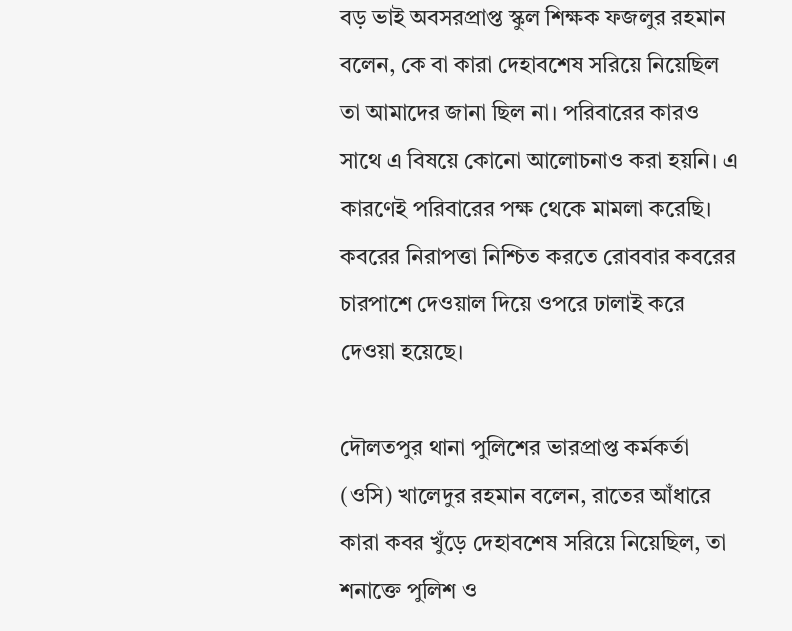বড় ভাই অবসরপ্রাপ্ত স্কুল শিক্ষক ফজলুর রহমান বলেন, কে বা কারা দেহাবশেষ সরিয়ে নিয়েছিল তা আমাদের জানা ছিল না। পরিবারের কারও সাথে এ বিষয়ে কোনো আলোচনাও করা হয়নি। এ কারণেই পরিবারের পক্ষ থেকে মামলা করেছি। কবরের নিরাপত্তা নিশ্চিত করতে রোববার কবরের চারপাশে দেওয়াল দিয়ে ওপরে ঢালাই করে দেওয়া হয়েছে।

দৌলতপুর থানা পুলিশের ভারপ্রাপ্ত কর্মকর্তা (ওসি) খালেদুর রহমান বলেন, রাতের আঁধারে কারা কবর খুঁড়ে দেহাবশেষ সরিয়ে নিয়েছিল, তা শনাক্তে পুলিশ ও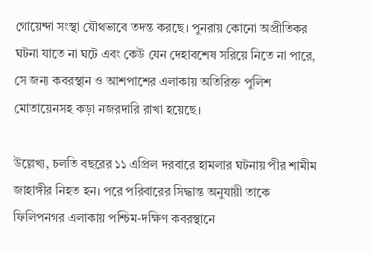গোয়েন্দা সংস্থা যৌথভাবে তদন্ত করছে। পুনরায় কোনো অপ্রীতিকর ঘটনা যাতে না ঘটে এবং কেউ যেন দেহাবশেষ সরিয়ে নিতে না পারে, সে জন্য কবরস্থান ও আশপাশের এলাকায় অতিরিক্ত পুলিশ মোতায়েনসহ কড়া নজরদারি রাখা হয়েছে।

উল্লেখ্য, চলতি বছরের ১১ এপ্রিল দরবারে হামলার ঘটনায় পীর শামীম জাহাঙ্গীর নিহত হন। পরে পরিবারের সিদ্ধান্ত অনুযায়ী তাকে ফিলিপনগর এলাকায় পশ্চিম-দক্ষিণ কবরস্থানে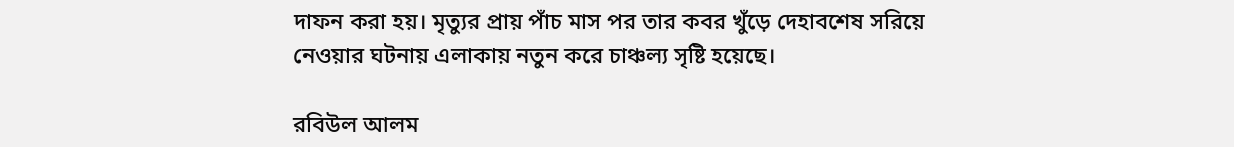দাফন করা হয়। মৃত্যুর প্রায় পাঁচ মাস পর তার কবর খুঁড়ে দেহাবশেষ সরিয়ে নেওয়ার ঘটনায় এলাকায় নতুন করে চাঞ্চল্য সৃষ্টি হয়েছে।

রবিউল আলম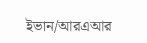ইভান/আরএআর